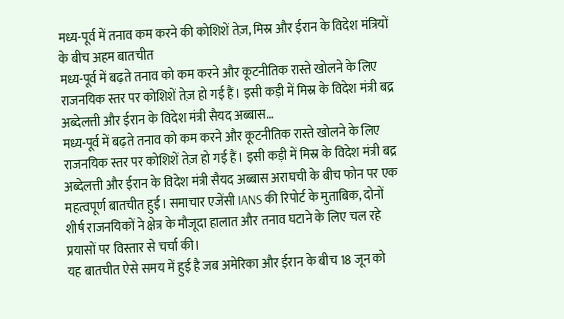मध्य-पूर्व में तनाव कम करने की कोशिशें तेज़, मिस्र और ईरान के विदेश मंत्रियों के बीच अहम बातचीत
मध्य-पूर्व में बढ़ते तनाव को कम करने और कूटनीतिक रास्ते खोलने के लिए राजनयिक स्तर पर कोशिशें तेज़ हो गई हैं। इसी कड़ी में मिस्र के विदेश मंत्री बद्र अब्देलत्ती और ईरान के विदेश मंत्री सैयद अब्बास…
मध्य-पूर्व में बढ़ते तनाव को कम करने और कूटनीतिक रास्ते खोलने के लिए राजनयिक स्तर पर कोशिशें तेज़ हो गई हैं। इसी कड़ी में मिस्र के विदेश मंत्री बद्र अब्देलत्ती और ईरान के विदेश मंत्री सैयद अब्बास अराघची के बीच फोन पर एक महत्वपूर्ण बातचीत हुई। समाचार एजेंसी IANS की रिपोर्ट के मुताबिक, दोनों शीर्ष राजनयिकों ने क्षेत्र के मौजूदा हालात और तनाव घटाने के लिए चल रहे प्रयासों पर विस्तार से चर्चा की।
यह बातचीत ऐसे समय में हुई है जब अमेरिका और ईरान के बीच 18 जून को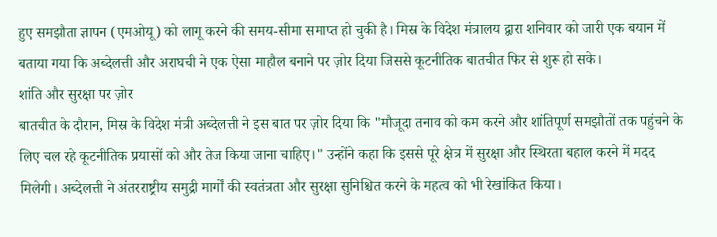हुए समझौता ज्ञापन (एमओयू) को लागू करने की समय-सीमा समाप्त हो चुकी है। मिस्र के विदेश मंत्रालय द्वारा शनिवार को जारी एक बयान में बताया गया कि अब्देलत्ती और अराघची ने एक ऐसा माहौल बनाने पर ज़ोर दिया जिससे कूटनीतिक बातचीत फिर से शुरू हो सके।
शांति और सुरक्षा पर ज़ोर
बातचीत के दौरान, मिस्र के विदेश मंत्री अब्देलत्ती ने इस बात पर ज़ोर दिया कि "मौजूदा तनाव को कम करने और शांतिपूर्ण समझौतों तक पहुंचने के लिए चल रहे कूटनीतिक प्रयासों को और तेज किया जाना चाहिए।" उन्होंने कहा कि इससे पूरे क्षेत्र में सुरक्षा और स्थिरता बहाल करने में मदद मिलेगी। अब्देलत्ती ने अंतरराष्ट्रीय समुद्री मार्गों की स्वतंत्रता और सुरक्षा सुनिश्चित करने के महत्व को भी रेखांकित किया।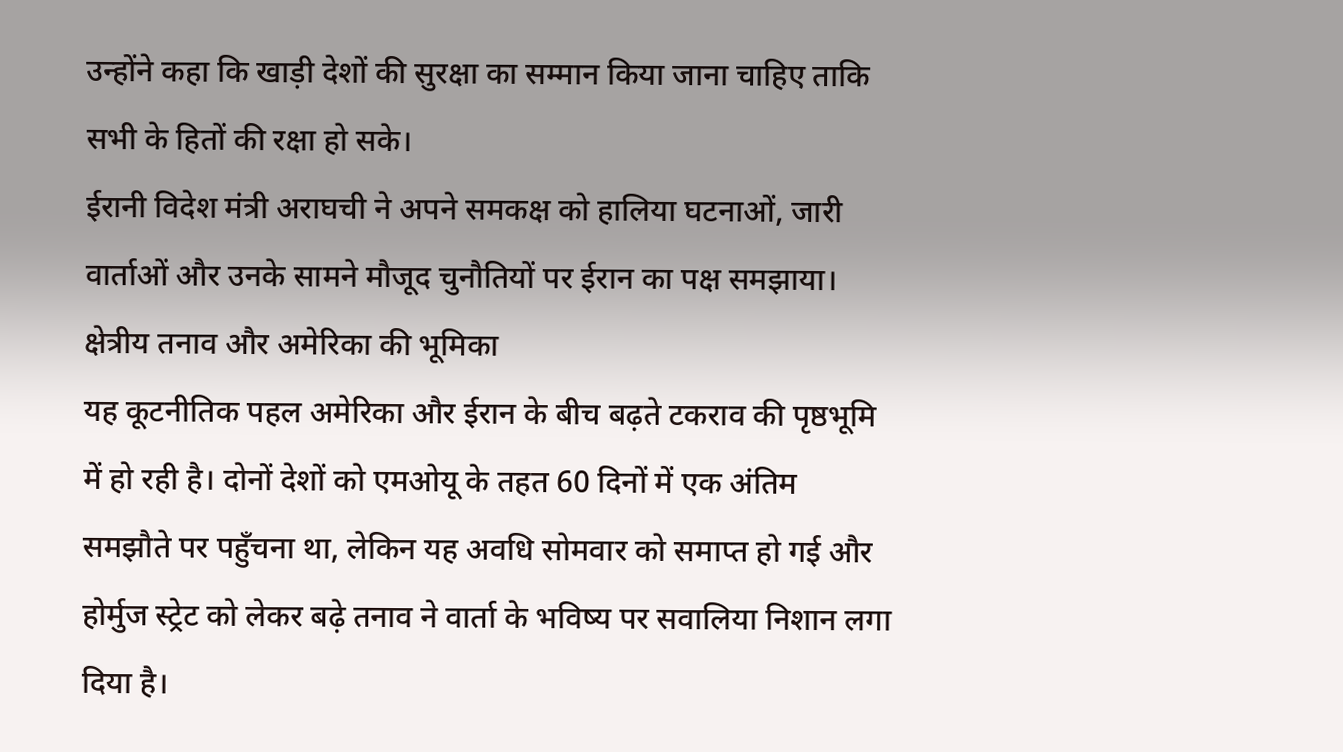उन्होंने कहा कि खाड़ी देशों की सुरक्षा का सम्मान किया जाना चाहिए ताकि सभी के हितों की रक्षा हो सके।
ईरानी विदेश मंत्री अराघची ने अपने समकक्ष को हालिया घटनाओं, जारी वार्ताओं और उनके सामने मौजूद चुनौतियों पर ईरान का पक्ष समझाया।
क्षेत्रीय तनाव और अमेरिका की भूमिका
यह कूटनीतिक पहल अमेरिका और ईरान के बीच बढ़ते टकराव की पृष्ठभूमि में हो रही है। दोनों देशों को एमओयू के तहत 60 दिनों में एक अंतिम समझौते पर पहुँचना था, लेकिन यह अवधि सोमवार को समाप्त हो गई और होर्मुज स्ट्रेट को लेकर बढ़े तनाव ने वार्ता के भविष्य पर सवालिया निशान लगा दिया है।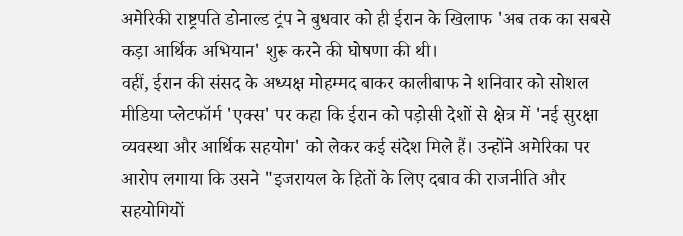अमेरिकी राष्ट्रपति डोनाल्ड ट्रंप ने बुधवार को ही ईरान के खिलाफ 'अब तक का सबसे कड़ा आर्थिक अभियान' शुरू करने की घोषणा की थी।
वहीं, ईरान की संसद के अध्यक्ष मोहम्मद बाकर कालीबाफ ने शनिवार को सोशल मीडिया प्लेटफॉर्म 'एक्स' पर कहा कि ईरान को पड़ोसी देशों से क्षेत्र में 'नई सुरक्षा व्यवस्था और आर्थिक सहयोग' को लेकर कई संदेश मिले हैं। उन्होंने अमेरिका पर आरोप लगाया कि उसने "इजरायल के हितों के लिए दबाव की राजनीति और सहयोगियों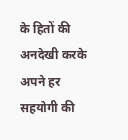के हितों की अनदेखी करके अपने हर सहयोगी की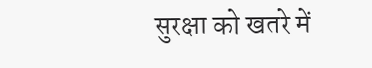सुरक्षा को खतरे में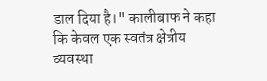डाल दिया है।" कालीबाफ ने कहा कि केवल एक स्वतंत्र क्षेत्रीय व्यवस्था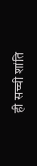ही सच्ची शांति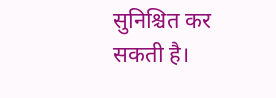सुनिश्चित कर सकती है।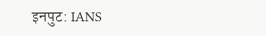इनपुट: IANS